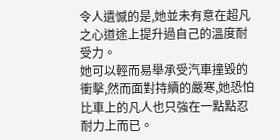令人遺憾的是,她並未有意在超凡之心道途上提升過自己的溫度耐受力。
她可以輕而易舉承受汽車撞毀的衝擊,然而面對持續的嚴寒,她恐怕比車上的凡人也只強在一點點忍耐力上而已。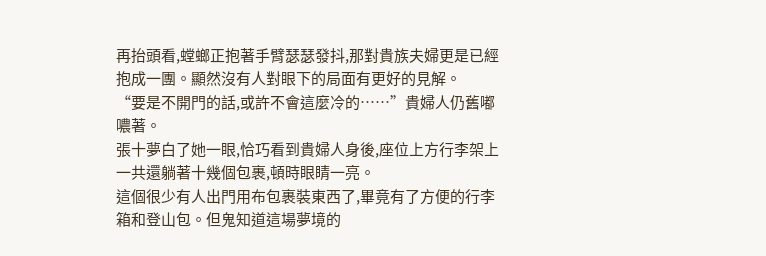再抬頭看,螳螂正抱著手臂瑟瑟發抖,那對貴族夫婦更是已經抱成一團。顯然沒有人對眼下的局面有更好的見解。
“要是不開門的話,或許不會這麼冷的……”貴婦人仍舊嘟噥著。
張十夢白了她一眼,恰巧看到貴婦人身後,座位上方行李架上一共還躺著十幾個包裹,頓時眼睛一亮。
這個很少有人出門用布包裹裝東西了,畢竟有了方便的行李箱和登山包。但鬼知道這場夢境的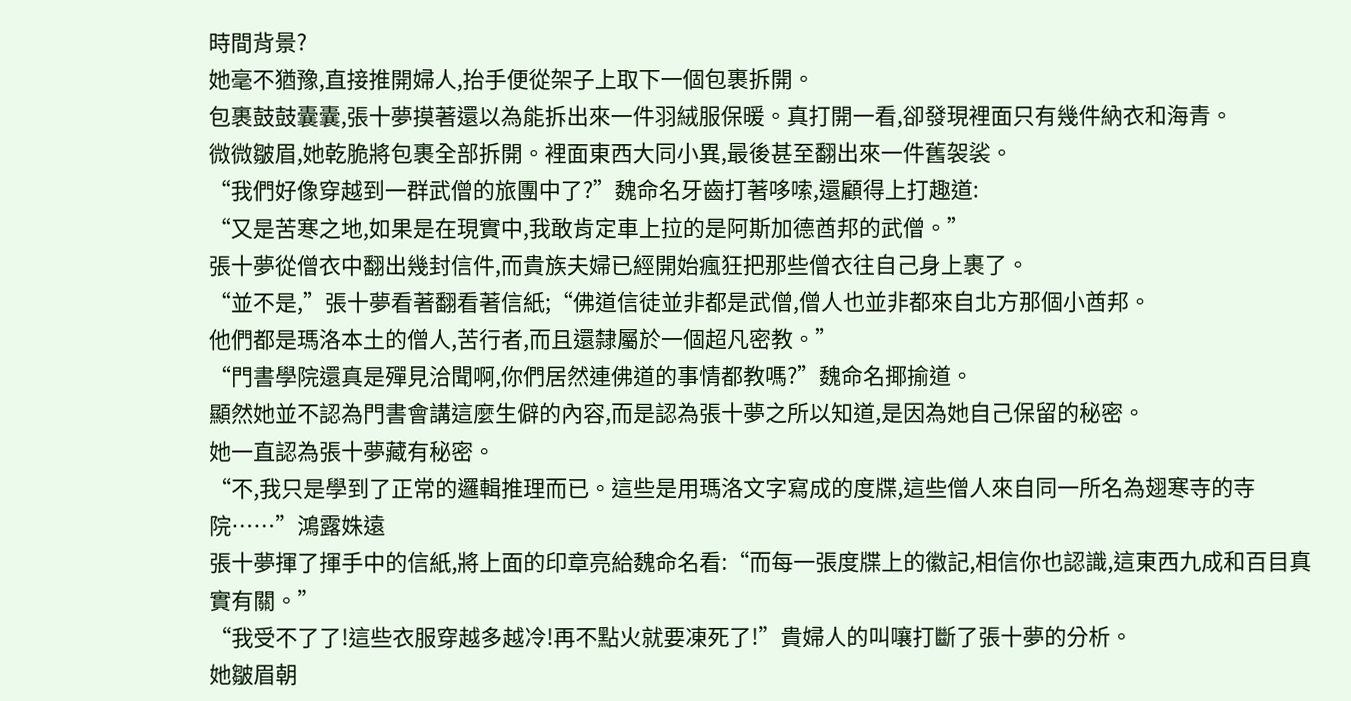時間背景?
她毫不猶豫,直接推開婦人,抬手便從架子上取下一個包裹拆開。
包裹鼓鼓囊囊,張十夢摸著還以為能拆出來一件羽絨服保暖。真打開一看,卻發現裡面只有幾件納衣和海青。
微微皺眉,她乾脆將包裹全部拆開。裡面東西大同小異,最後甚至翻出來一件舊袈裟。
“我們好像穿越到一群武僧的旅團中了?”魏命名牙齒打著哆嗦,還顧得上打趣道:
“又是苦寒之地,如果是在現實中,我敢肯定車上拉的是阿斯加德酋邦的武僧。”
張十夢從僧衣中翻出幾封信件,而貴族夫婦已經開始瘋狂把那些僧衣往自己身上裹了。
“並不是,”張十夢看著翻看著信紙;“佛道信徒並非都是武僧,僧人也並非都來自北方那個小酋邦。
他們都是瑪洛本土的僧人,苦行者,而且還隸屬於一個超凡密教。”
“門書學院還真是殫見洽聞啊,你們居然連佛道的事情都教嗎?”魏命名揶揄道。
顯然她並不認為門書會講這麼生僻的內容,而是認為張十夢之所以知道,是因為她自己保留的秘密。
她一直認為張十夢藏有秘密。
“不,我只是學到了正常的邏輯推理而已。這些是用瑪洛文字寫成的度牒,這些僧人來自同一所名為翅寒寺的寺院……”鴻露姝遠
張十夢揮了揮手中的信紙,將上面的印章亮給魏命名看:“而每一張度牒上的徽記,相信你也認識,這東西九成和百目真實有關。”
“我受不了了!這些衣服穿越多越冷!再不點火就要凍死了!”貴婦人的叫嚷打斷了張十夢的分析。
她皺眉朝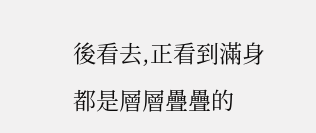後看去,正看到滿身都是層層疊疊的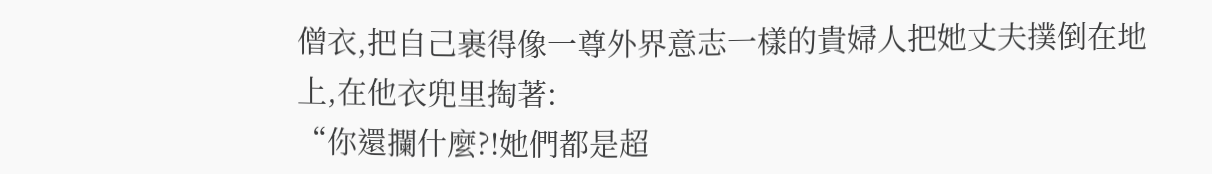僧衣,把自己裹得像一尊外界意志一樣的貴婦人把她丈夫撲倒在地上,在他衣兜里掏著:
“你還攔什麼?!她們都是超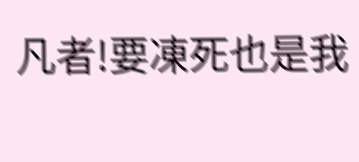凡者!要凍死也是我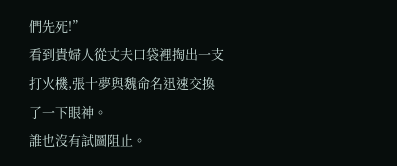們先死!”
看到貴婦人從丈夫口袋裡掏出一支打火機,張十夢與魏命名迅速交換了一下眼神。
誰也沒有試圖阻止。